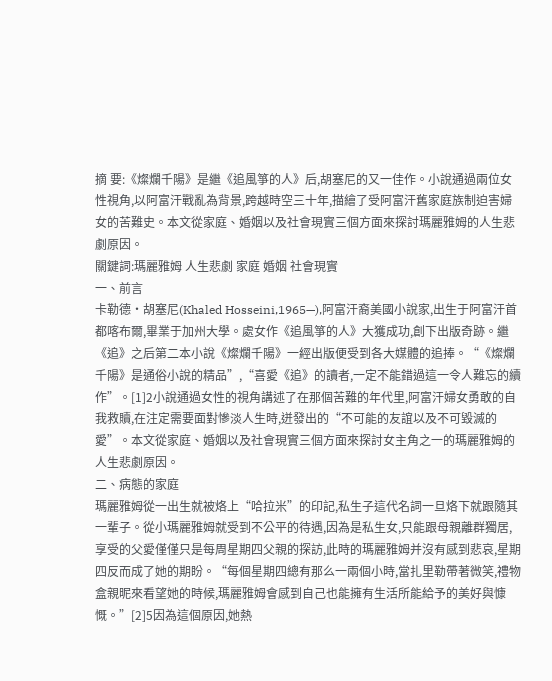摘 要:《燦爛千陽》是繼《追風箏的人》后,胡塞尼的又一佳作。小說通過兩位女性視角,以阿富汗戰亂為背景,跨越時空三十年,描繪了受阿富汗舊家庭族制迫害婦女的苦難史。本文從家庭、婚姻以及社會現實三個方面來探討瑪麗雅姆的人生悲劇原因。
關鍵詞:瑪麗雅姆 人生悲劇 家庭 婚姻 社會現實
一、前言
卡勒德·胡塞尼(Khaled Hosseini,1965—),阿富汗裔美國小說家,出生于阿富汗首都喀布爾,畢業于加州大學。處女作《追風箏的人》大獲成功,創下出版奇跡。繼《追》之后第二本小說《燦爛千陽》一經出版便受到各大媒體的追捧。“《燦爛千陽》是通俗小說的精品”,“喜愛《追》的讀者,一定不能錯過這一令人難忘的續作”。[1]2小說通過女性的視角講述了在那個苦難的年代里,阿富汗婦女勇敢的自我救贖,在注定需要面對慘淡人生時,迸發出的“不可能的友誼以及不可毀滅的愛”。本文從家庭、婚姻以及社會現實三個方面來探討女主角之一的瑪麗雅姆的人生悲劇原因。
二、病態的家庭
瑪麗雅姆從一出生就被烙上“哈拉米”的印記,私生子這代名詞一旦烙下就跟隨其一輩子。從小瑪麗雅姆就受到不公平的待遇,因為是私生女,只能跟母親離群獨居,享受的父愛僅僅只是每周星期四父親的探訪,此時的瑪麗雅姆并沒有感到悲哀,星期四反而成了她的期盼。“每個星期四總有那么一兩個小時,當扎里勒帶著微笑,禮物盒親昵來看望她的時候,瑪麗雅姆會感到自己也能擁有生活所能給予的美好與慷慨。”[2]5因為這個原因,她熱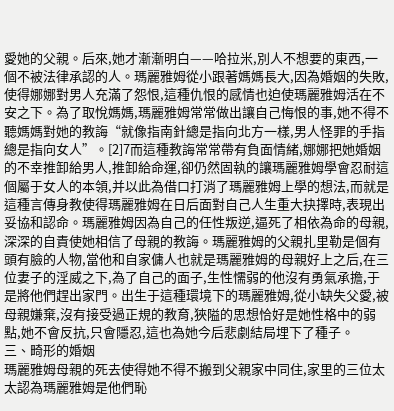愛她的父親。后來,她才漸漸明白——哈拉米,別人不想要的東西,一個不被法律承認的人。瑪麗雅姆從小跟著媽媽長大,因為婚姻的失敗,使得娜娜對男人充滿了怨恨,這種仇恨的感情也迫使瑪麗雅姆活在不安之下。為了取悅媽媽,瑪麗雅姆常常做出讓自己悔恨的事,她不得不聽媽媽對她的教誨“就像指南針總是指向北方一樣,男人怪罪的手指總是指向女人”。[2]7而這種教誨常常帶有負面情緒,娜娜把她婚姻的不幸推卸給男人,推卸給命運,卻仍然固執的讓瑪麗雅姆學會忍耐這個屬于女人的本領,并以此為借口打消了瑪麗雅姆上學的想法,而就是這種言傳身教使得瑪麗雅姆在日后面對自己人生重大抉擇時,表現出妥協和認命。瑪麗雅姆因為自己的任性叛逆,逼死了相依為命的母親,深深的自責使她相信了母親的教誨。瑪麗雅姆的父親扎里勒是個有頭有臉的人物,當他和自家傭人也就是瑪麗雅姆的母親好上之后,在三位妻子的淫威之下,為了自己的面子,生性懦弱的他沒有勇氣承擔,于是將他們趕出家門。出生于這種環境下的瑪麗雅姆,從小缺失父愛,被母親嫌棄,沒有接受過正規的教育,狹隘的思想恰好是她性格中的弱點,她不會反抗,只會隱忍,這也為她今后悲劇結局埋下了種子。
三、畸形的婚姻
瑪麗雅姆母親的死去使得她不得不搬到父親家中同住,家里的三位太太認為瑪麗雅姆是他們恥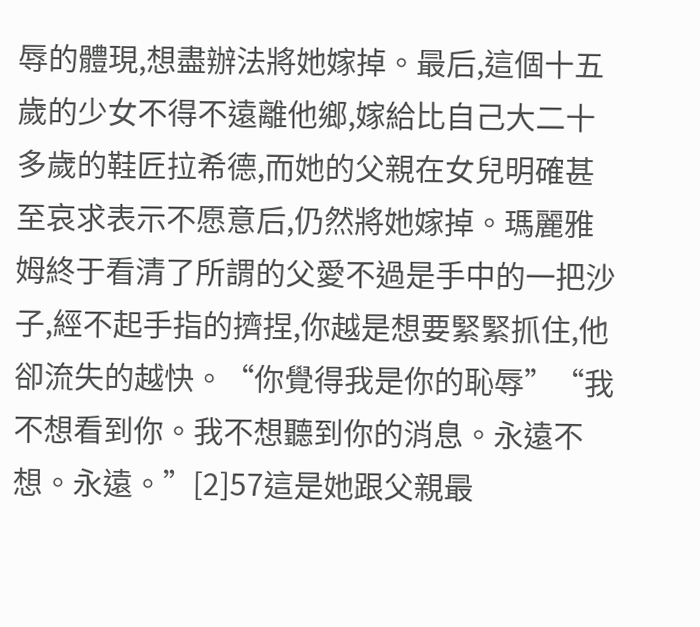辱的體現,想盡辦法將她嫁掉。最后,這個十五歲的少女不得不遠離他鄉,嫁給比自己大二十多歲的鞋匠拉希德,而她的父親在女兒明確甚至哀求表示不愿意后,仍然將她嫁掉。瑪麗雅姆終于看清了所謂的父愛不過是手中的一把沙子,經不起手指的擠捏,你越是想要緊緊抓住,他卻流失的越快。“你覺得我是你的恥辱”“我不想看到你。我不想聽到你的消息。永遠不想。永遠。”[2]57這是她跟父親最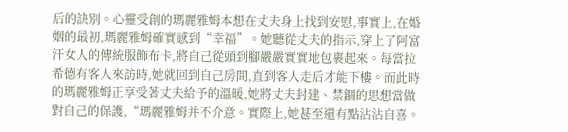后的訣別。心靈受創的瑪麗雅姆本想在丈夫身上找到安慰,事實上,在婚姻的最初,瑪麗雅姆確實感到“幸福”。她聽從丈夫的指示,穿上了阿富汗女人的傳統服飾布卡,將自己從頭到腳嚴嚴實實地包裹起來。每當拉希德有客人來訪時,她就回到自己房間,直到客人走后才能下樓。而此時的瑪麗雅姆正享受著丈夫給予的溫暖,她將丈夫封建、禁錮的思想當做對自己的保護,“瑪麗雅姆并不介意。實際上,她甚至還有點沾沾自喜。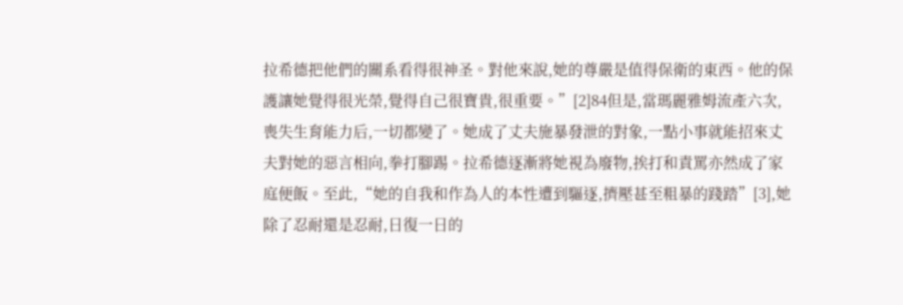拉希德把他們的關系看得很神圣。對他來說,她的尊嚴是值得保衛的東西。他的保護讓她覺得很光榮,覺得自己很寶貴,很重要。”[2]84但是,當瑪麗雅姆流產六次,喪失生育能力后,一切都變了。她成了丈夫施暴發泄的對象,一點小事就能招來丈夫對她的惡言相向,拳打腳踢。拉希德逐漸將她視為廢物,挨打和責罵亦然成了家庭便飯。至此,“她的自我和作為人的本性遭到驅逐,擠壓甚至粗暴的踐踏”[3],她除了忍耐還是忍耐,日復一日的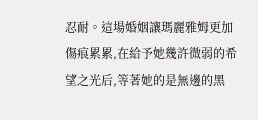忍耐。這場婚姻讓瑪麗雅姆更加傷痕累累,在給予她幾許微弱的希望之光后,等著她的是無邊的黑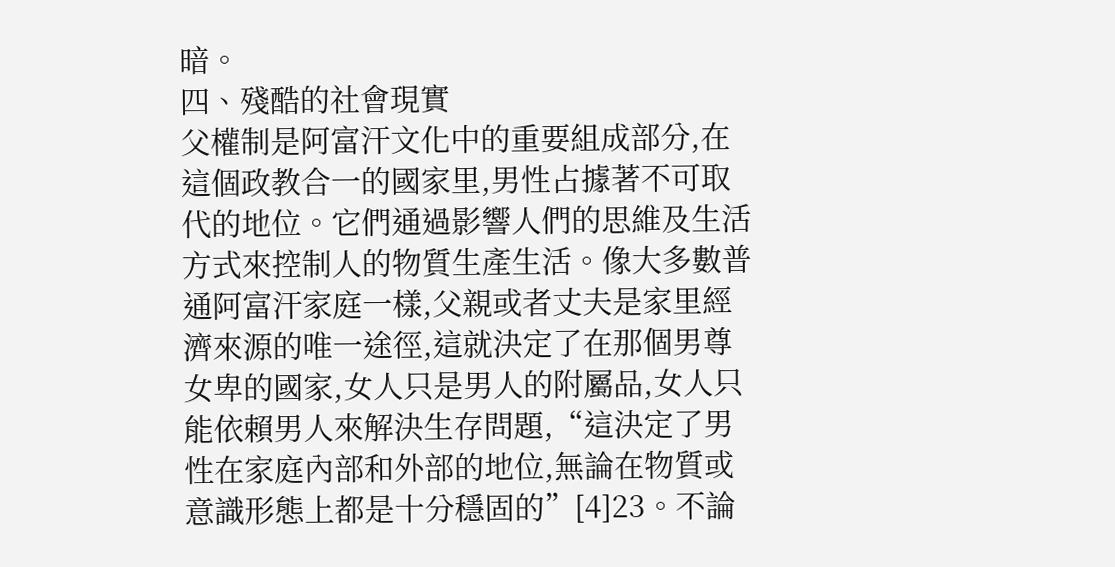暗。
四、殘酷的社會現實
父權制是阿富汗文化中的重要組成部分,在這個政教合一的國家里,男性占據著不可取代的地位。它們通過影響人們的思維及生活方式來控制人的物質生產生活。像大多數普通阿富汗家庭一樣,父親或者丈夫是家里經濟來源的唯一途徑,這就決定了在那個男尊女卑的國家,女人只是男人的附屬品,女人只能依賴男人來解決生存問題,“這決定了男性在家庭內部和外部的地位,無論在物質或意識形態上都是十分穩固的”[4]23。不論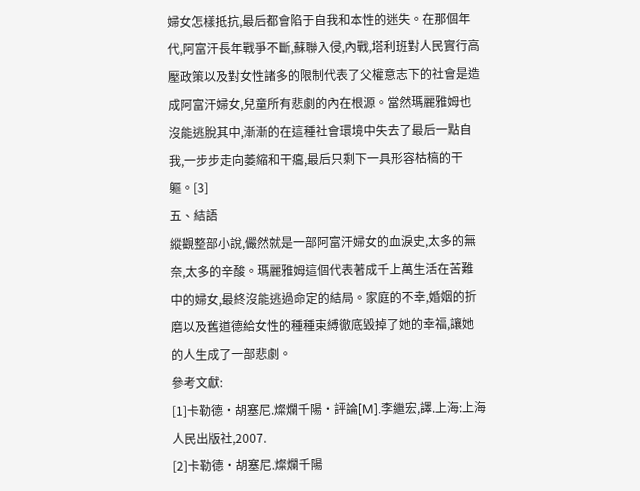婦女怎樣抵抗,最后都會陷于自我和本性的迷失。在那個年代,阿富汗長年戰爭不斷,蘇聯入侵,內戰,塔利班對人民實行高壓政策以及對女性諸多的限制代表了父權意志下的社會是造成阿富汗婦女,兒童所有悲劇的內在根源。當然瑪麗雅姆也沒能逃脫其中,漸漸的在這種社會環境中失去了最后一點自我,一步步走向萎縮和干癟,最后只剩下一具形容枯槁的干軀。[3]
五、結語
縱觀整部小說,儼然就是一部阿富汗婦女的血淚史,太多的無奈,太多的辛酸。瑪麗雅姆這個代表著成千上萬生活在苦難中的婦女,最終沒能逃過命定的結局。家庭的不幸,婚姻的折磨以及舊道德給女性的種種束縛徹底毀掉了她的幸福,讓她的人生成了一部悲劇。
參考文獻:
[1]卡勒德·胡塞尼.燦爛千陽·評論[M].李繼宏,譯.上海:上海人民出版社,2007.
[2]卡勒德·胡塞尼.燦爛千陽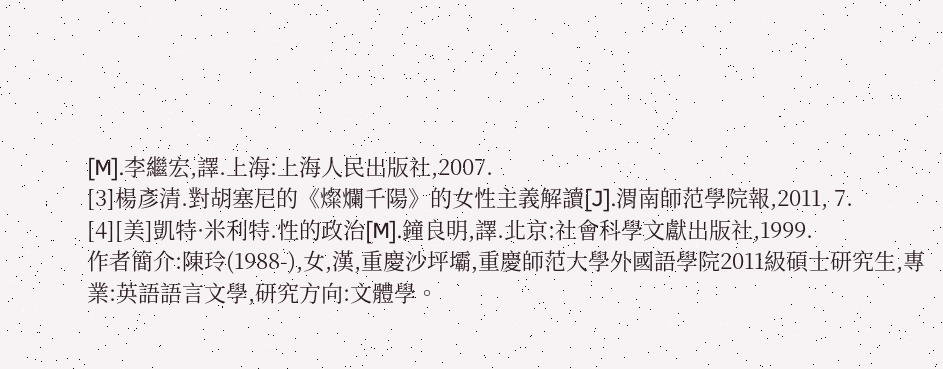[M].李繼宏,譯.上海:上海人民出版社,2007.
[3]楊彥清.對胡塞尼的《燦爛千陽》的女性主義解讀[J].渭南師范學院報,2011, 7.
[4][美]凱特·米利特.性的政治[M].鐘良明,譯.北京:社會科學文獻出版社,1999.
作者簡介:陳玲(1988-),女,漢,重慶沙坪壩,重慶師范大學外國語學院2011級碩士研究生,專業:英語語言文學,研究方向:文體學。